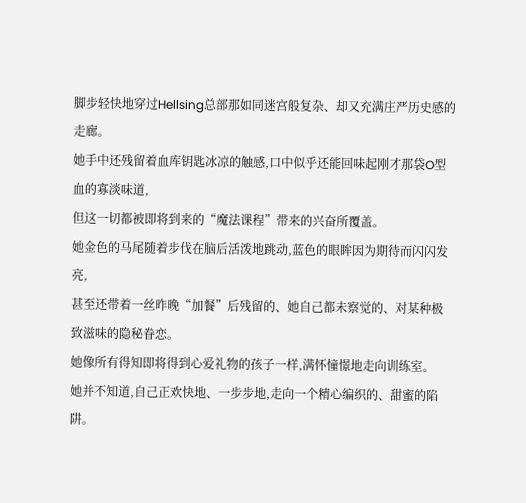脚步轻快地穿过Hellsing总部那如同迷宫般复杂、却又充满庄严历史感的走廊。
她手中还残留着血库钥匙冰凉的触感,口中似乎还能回味起刚才那袋O型血的寡淡味道,
但这一切都被即将到来的“魔法课程”带来的兴奋所覆盖。
她金色的马尾随着步伐在脑后活泼地跳动,蓝色的眼眸因为期待而闪闪发亮,
甚至还带着一丝昨晚“加餐”后残留的、她自己都未察觉的、对某种极致滋味的隐秘眷恋。
她像所有得知即将得到心爱礼物的孩子一样,满怀憧憬地走向训练室。
她并不知道,自己正欢快地、一步步地,走向一个精心编织的、甜蜜的陷阱。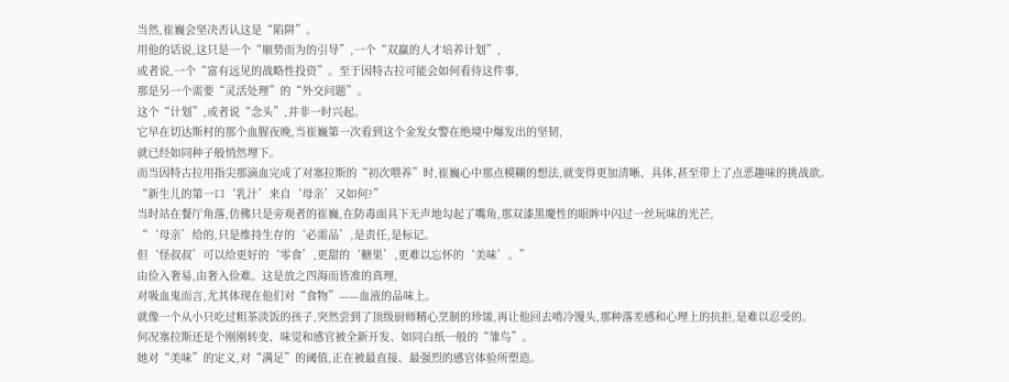当然,崔巍会坚决否认这是“陷阱”。
用他的话说,这只是一个“顺势而为的引导”,一个“双赢的人才培养计划”,
或者说,一个“富有远见的战略性投资”。至于因特古拉可能会如何看待这件事,
那是另一个需要“灵活处理”的“外交问题”。
这个“计划”,或者说“念头”,并非一时兴起。
它早在切达斯村的那个血腥夜晚,当崔巍第一次看到这个金发女警在绝境中爆发出的坚韧,
就已经如同种子般悄然埋下。
而当因特古拉用指尖那滴血完成了对塞拉斯的“初次喂养”时,崔巍心中那点模糊的想法,就变得更加清晰、具体,甚至带上了点恶趣味的挑战欲。
“新生儿的第一口‘乳汁’来自‘母亲’又如何?”
当时站在餐厅角落,仿佛只是旁观者的崔巍,在防毒面具下无声地勾起了嘴角,那双漆黑魔性的眼眸中闪过一丝玩味的光芒,
“‘母亲’给的,只是维持生存的‘必需品’,是责任,是标记。
但‘怪叔叔’可以给更好的‘零食’,更甜的‘糖果’,更难以忘怀的‘美味’。”
由俭入奢易,由奢入俭难。这是放之四海而皆准的真理,
对吸血鬼而言,尤其体现在他们对“食物”——血液的品味上。
就像一个从小只吃过粗茶淡饭的孩子,突然尝到了顶级厨师精心烹制的珍馐,再让他回去啃冷馒头,那种落差感和心理上的抗拒,是难以忍受的。
何况塞拉斯还是个刚刚转变、味觉和感官被全新开发、如同白纸一般的“雏鸟”。
她对“美味”的定义,对“满足”的阈值,正在被最直接、最强烈的感官体验所塑造。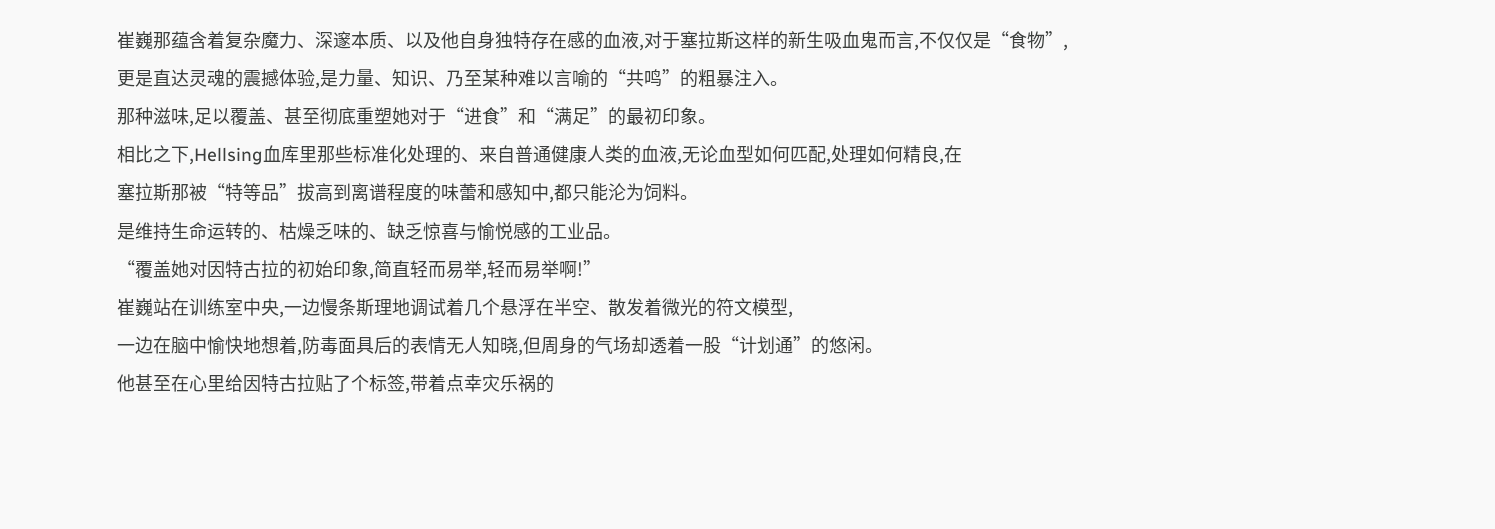崔巍那蕴含着复杂魔力、深邃本质、以及他自身独特存在感的血液,对于塞拉斯这样的新生吸血鬼而言,不仅仅是“食物”,
更是直达灵魂的震撼体验,是力量、知识、乃至某种难以言喻的“共鸣”的粗暴注入。
那种滋味,足以覆盖、甚至彻底重塑她对于“进食”和“满足”的最初印象。
相比之下,Hellsing血库里那些标准化处理的、来自普通健康人类的血液,无论血型如何匹配,处理如何精良,在
塞拉斯那被“特等品”拔高到离谱程度的味蕾和感知中,都只能沦为饲料。
是维持生命运转的、枯燥乏味的、缺乏惊喜与愉悦感的工业品。
“覆盖她对因特古拉的初始印象,简直轻而易举,轻而易举啊!”
崔巍站在训练室中央,一边慢条斯理地调试着几个悬浮在半空、散发着微光的符文模型,
一边在脑中愉快地想着,防毒面具后的表情无人知晓,但周身的气场却透着一股“计划通”的悠闲。
他甚至在心里给因特古拉贴了个标签,带着点幸灾乐祸的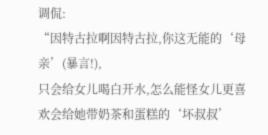调侃:
“因特古拉啊因特古拉,你这无能的‘母亲’(暴言!),
只会给女儿喝白开水,怎么能怪女儿更喜欢会给她带奶茶和蛋糕的‘坏叔叔’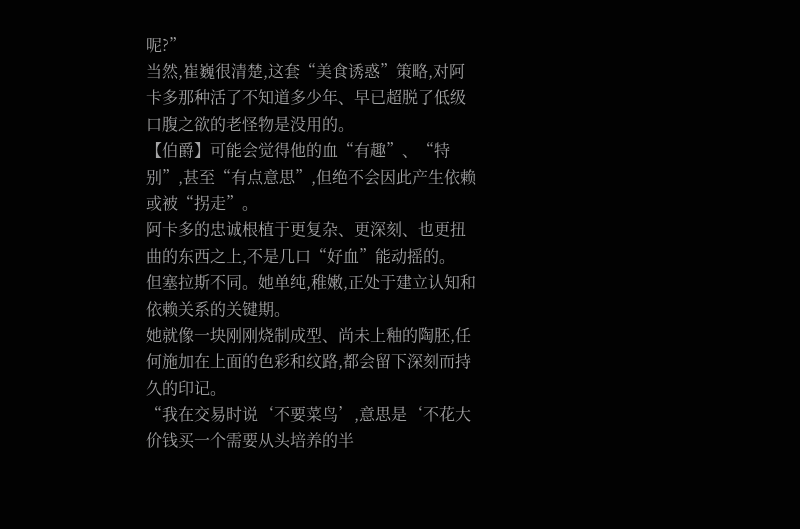呢?”
当然,崔巍很清楚,这套“美食诱惑”策略,对阿卡多那种活了不知道多少年、早已超脱了低级口腹之欲的老怪物是没用的。
【伯爵】可能会觉得他的血“有趣”、“特别”,甚至“有点意思”,但绝不会因此产生依赖或被“拐走”。
阿卡多的忠诚根植于更复杂、更深刻、也更扭曲的东西之上,不是几口“好血”能动摇的。
但塞拉斯不同。她单纯,稚嫩,正处于建立认知和依赖关系的关键期。
她就像一块刚刚烧制成型、尚未上釉的陶胚,任何施加在上面的色彩和纹路,都会留下深刻而持久的印记。
“我在交易时说‘不要菜鸟’,意思是‘不花大价钱买一个需要从头培养的半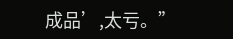成品’,太亏。”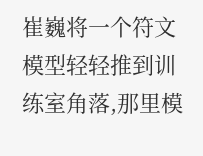崔巍将一个符文模型轻轻推到训练室角落,那里模